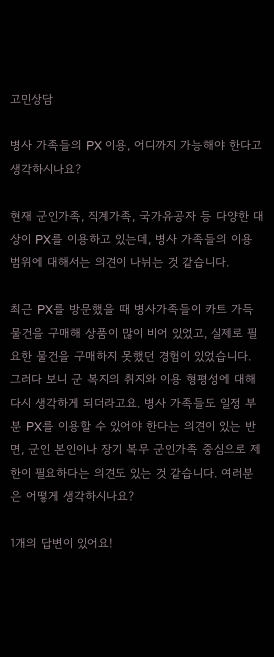고민상담

병사 가족들의 PX 이용, 어디까지 가능해야 한다고 생각하시나요?

현재 군인가족, 직계가족, 국가유공자 등 다양한 대상이 PX를 이용하고 있는데, 병사 가족들의 이용 범위에 대해서는 의견이 나뉘는 것 같습니다.

최근 PX를 방문했을 때 병사가족들이 카트 가득 물건을 구매해 상품이 많이 비어 있었고, 실제로 필요한 물건을 구매하지 못했던 경험이 있었습니다. 그러다 보니 군 복지의 취지와 이용 형평성에 대해 다시 생각하게 되더라고요. 병사 가족들도 일정 부분 PX를 이용할 수 있어야 한다는 의견이 있는 반면, 군인 본인이나 장기 복무 군인가족 중심으로 제한이 필요하다는 의견도 있는 것 같습니다. 여러분은 어떻게 생각하시나요?

1개의 답변이 있어요!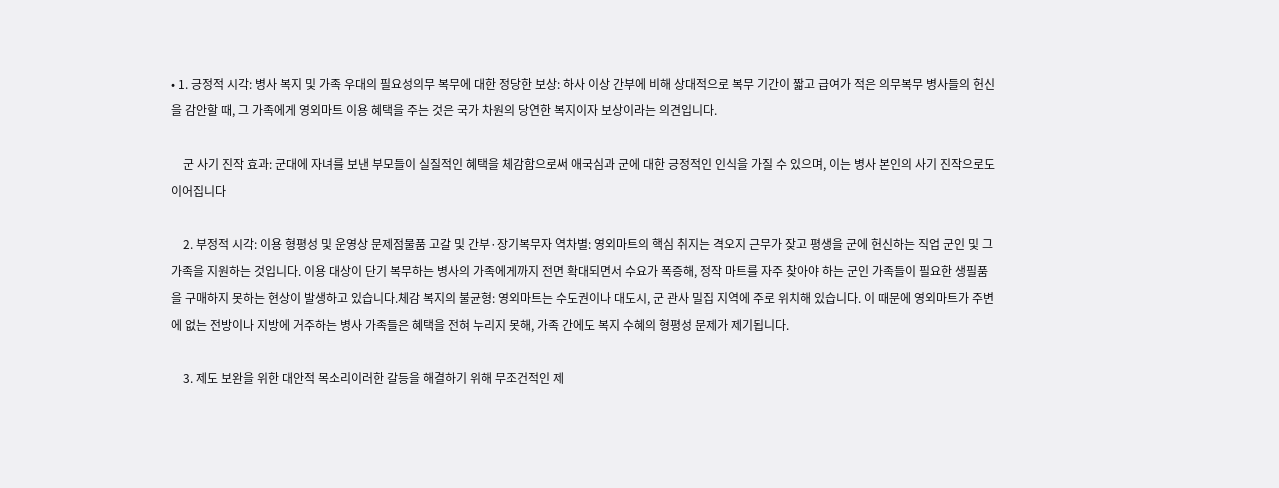• 1. 긍정적 시각: 병사 복지 및 가족 우대의 필요성의무 복무에 대한 정당한 보상: 하사 이상 간부에 비해 상대적으로 복무 기간이 짧고 급여가 적은 의무복무 병사들의 헌신을 감안할 때, 그 가족에게 영외마트 이용 혜택을 주는 것은 국가 차원의 당연한 복지이자 보상이라는 의견입니다.

    군 사기 진작 효과: 군대에 자녀를 보낸 부모들이 실질적인 혜택을 체감함으로써 애국심과 군에 대한 긍정적인 인식을 가질 수 있으며, 이는 병사 본인의 사기 진작으로도 이어집니다

    2. 부정적 시각: 이용 형평성 및 운영상 문제점물품 고갈 및 간부·장기복무자 역차별: 영외마트의 핵심 취지는 격오지 근무가 잦고 평생을 군에 헌신하는 직업 군인 및 그 가족을 지원하는 것입니다. 이용 대상이 단기 복무하는 병사의 가족에게까지 전면 확대되면서 수요가 폭증해, 정작 마트를 자주 찾아야 하는 군인 가족들이 필요한 생필품을 구매하지 못하는 현상이 발생하고 있습니다.체감 복지의 불균형: 영외마트는 수도권이나 대도시, 군 관사 밀집 지역에 주로 위치해 있습니다. 이 때문에 영외마트가 주변에 없는 전방이나 지방에 거주하는 병사 가족들은 혜택을 전혀 누리지 못해, 가족 간에도 복지 수혜의 형평성 문제가 제기됩니다.

    3. 제도 보완을 위한 대안적 목소리이러한 갈등을 해결하기 위해 무조건적인 제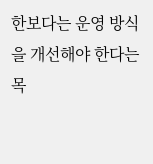한보다는 운영 방식을 개선해야 한다는 목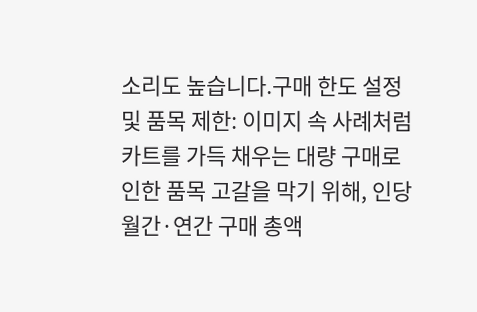소리도 높습니다.구매 한도 설정 및 품목 제한: 이미지 속 사례처럼 카트를 가득 채우는 대량 구매로 인한 품목 고갈을 막기 위해, 인당 월간·연간 구매 총액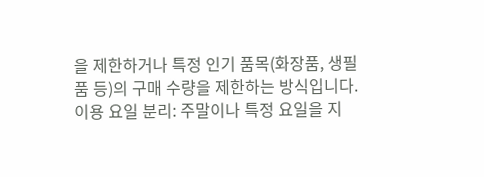을 제한하거나 특정 인기 품목(화장품, 생필품 등)의 구매 수량을 제한하는 방식입니다.이용 요일 분리: 주말이나 특정 요일을 지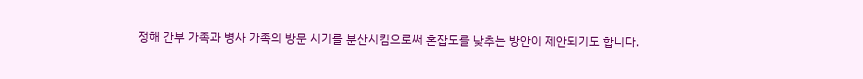정해 간부 가족과 병사 가족의 방문 시기를 분산시킴으로써 혼잡도를 낮추는 방안이 제안되기도 합니다.